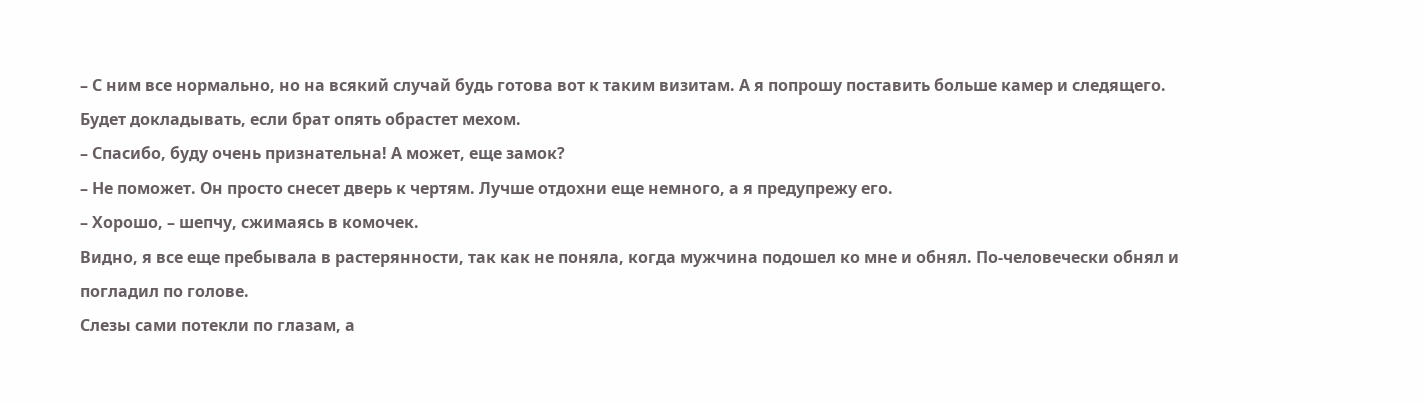– С ним все нормально, но на всякий случай будь готова вот к таким визитам. А я попрошу поставить больше камер и следящего. Будет докладывать, если брат опять обрастет мехом.
– Спасибо, буду очень признательна! А может, еще замок?
– Не поможет. Он просто снесет дверь к чертям. Лучше отдохни еще немного, а я предупрежу его.
– Хорошо, – шепчу, сжимаясь в комочек.
Видно, я все еще пребывала в растерянности, так как не поняла, когда мужчина подошел ко мне и обнял. По-человечески обнял и погладил по голове.
Слезы сами потекли по глазам, а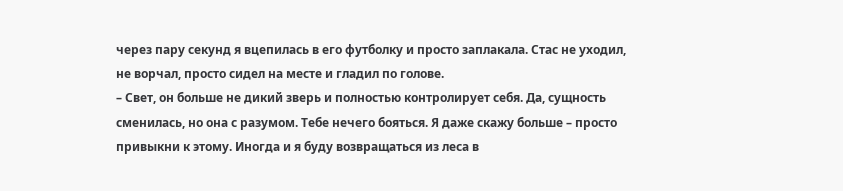через пару секунд я вцепилась в его футболку и просто заплакала. Стас не уходил, не ворчал, просто сидел на месте и гладил по голове.
– Свет, он больше не дикий зверь и полностью контролирует себя. Да, сущность сменилась, но она с разумом. Тебе нечего бояться. Я даже скажу больше – просто привыкни к этому. Иногда и я буду возвращаться из леса в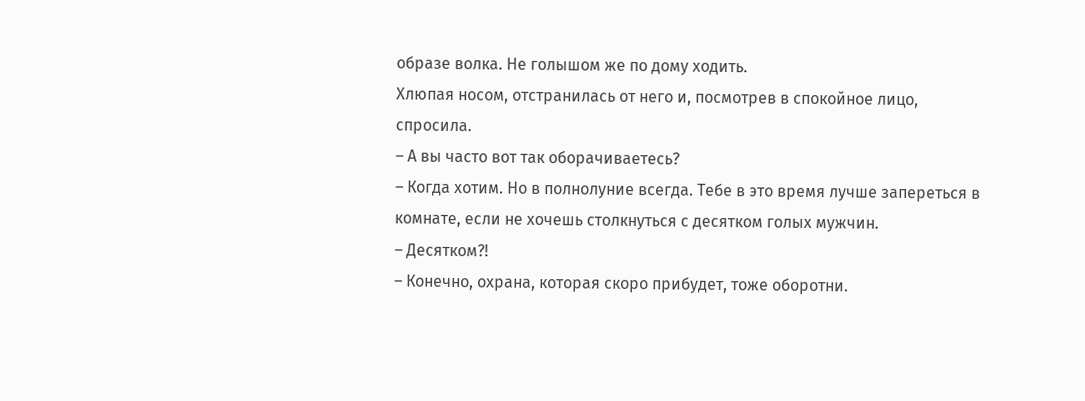образе волка. Не голышом же по дому ходить.
Хлюпая носом, отстранилась от него и, посмотрев в спокойное лицо, спросила.
– А вы часто вот так оборачиваетесь?
– Когда хотим. Но в полнолуние всегда. Тебе в это время лучше запереться в комнате, если не хочешь столкнуться с десятком голых мужчин.
– Десятком?!
– Конечно, охрана, которая скоро прибудет, тоже оборотни.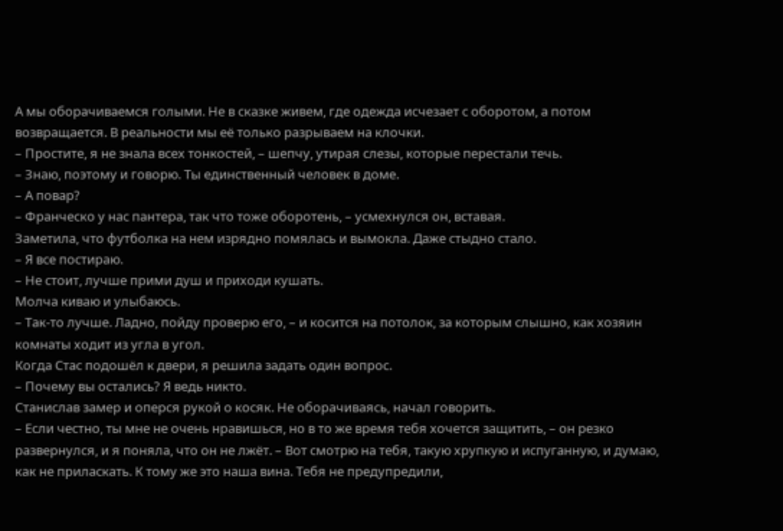А мы оборачиваемся голыми. Не в сказке живем, где одежда исчезает с оборотом, а потом возвращается. В реальности мы её только разрываем на клочки.
– Простите, я не знала всех тонкостей, – шепчу, утирая слезы, которые перестали течь.
– Знаю, поэтому и говорю. Ты единственный человек в доме.
– А повар?
– Франческо у нас пантера, так что тоже оборотень, – усмехнулся он, вставая.
Заметила, что футболка на нем изрядно помялась и вымокла. Даже стыдно стало.
– Я все постираю.
– Не стоит, лучше прими душ и приходи кушать.
Молча киваю и улыбаюсь.
– Так-то лучше. Ладно, пойду проверю его, – и косится на потолок, за которым слышно, как хозяин комнаты ходит из угла в угол.
Когда Стас подошёл к двери, я решила задать один вопрос.
– Почему вы остались? Я ведь никто.
Станислав замер и оперся рукой о косяк. Не оборачиваясь, начал говорить.
– Если честно, ты мне не очень нравишься, но в то же время тебя хочется защитить, – он резко развернулся, и я поняла, что он не лжёт. – Вот смотрю на тебя, такую хрупкую и испуганную, и думаю, как не приласкать. К тому же это наша вина. Тебя не предупредили,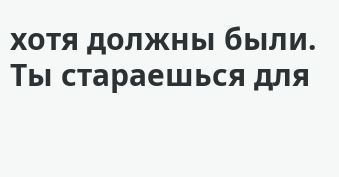хотя должны были. Ты стараешься для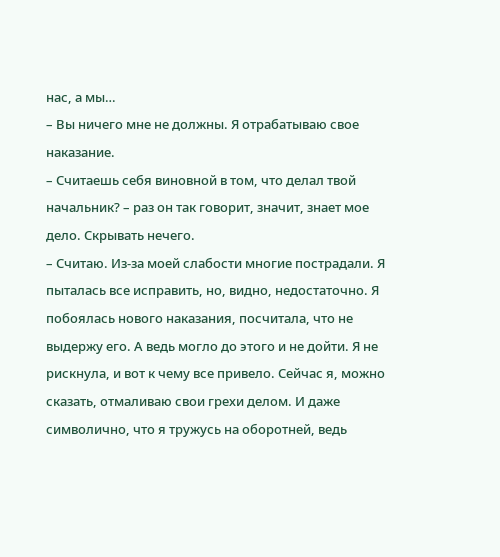нас, а мы…
– Вы ничего мне не должны. Я отрабатываю свое наказание.
– Считаешь себя виновной в том, что делал твой начальник? – раз он так говорит, значит, знает мое дело. Скрывать нечего.
– Считаю. Из-за моей слабости многие пострадали. Я пыталась все исправить, но, видно, недостаточно. Я побоялась нового наказания, посчитала, что не выдержу его. А ведь могло до этого и не дойти. Я не рискнула, и вот к чему все привело. Сейчас я, можно сказать, отмаливаю свои грехи делом. И даже символично, что я тружусь на оборотней, ведь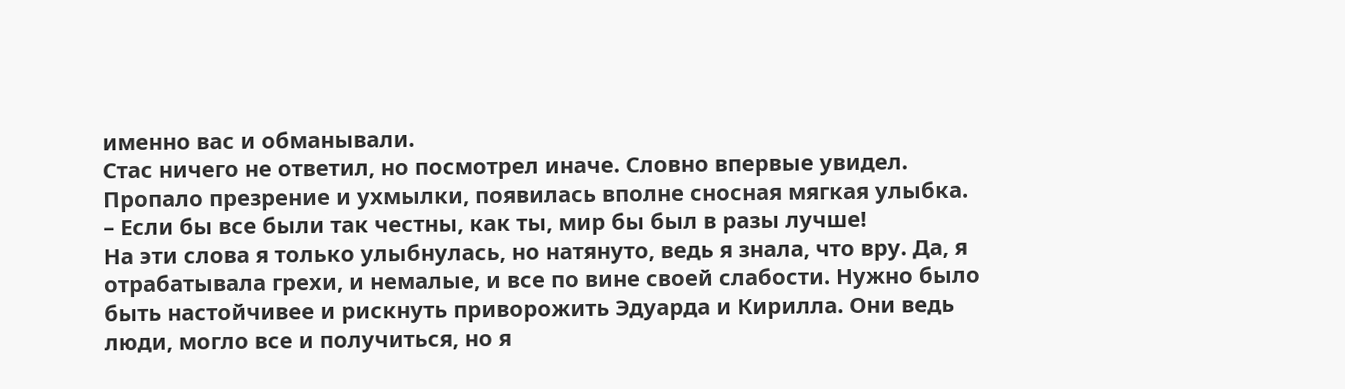именно вас и обманывали.
Стас ничего не ответил, но посмотрел иначе. Словно впервые увидел. Пропало презрение и ухмылки, появилась вполне сносная мягкая улыбка.
– Если бы все были так честны, как ты, мир бы был в разы лучше!
На эти слова я только улыбнулась, но натянуто, ведь я знала, что вру. Да, я отрабатывала грехи, и немалые, и все по вине своей слабости. Нужно было быть настойчивее и рискнуть приворожить Эдуарда и Кирилла. Они ведь люди, могло все и получиться, но я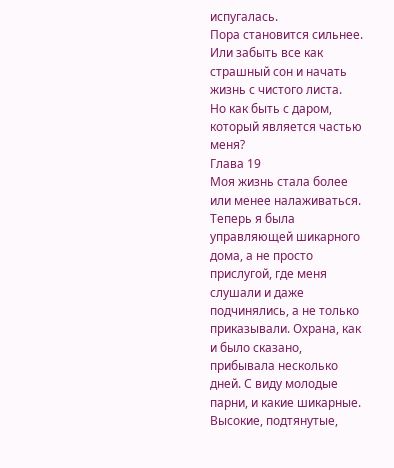испугалась.
Пора становится сильнее. Или забыть все как страшный сон и начать жизнь с чистого листа.
Но как быть с даром, который является частью меня?
Глава 19
Моя жизнь стала более или менее налаживаться. Теперь я была управляющей шикарного дома, а не просто прислугой, где меня слушали и даже подчинялись, а не только приказывали. Охрана, как и было сказано, прибывала несколько дней. С виду молодые парни, и какие шикарные. Высокие, подтянутые,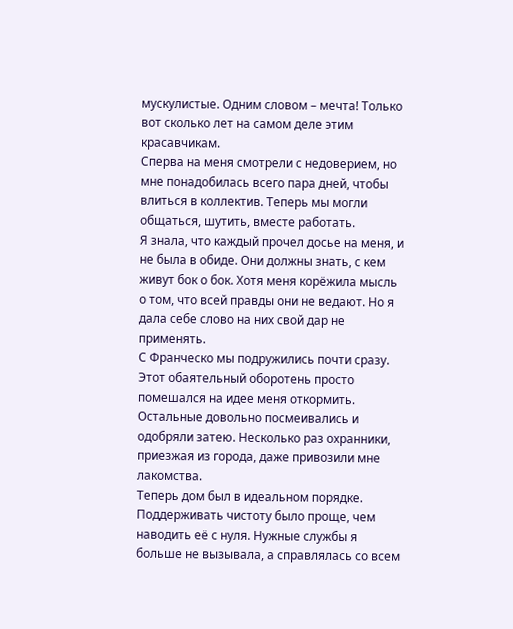мускулистые. Одним словом – мечта! Только вот сколько лет на самом деле этим красавчикам.
Сперва на меня смотрели с недоверием, но мне понадобилась всего пара дней, чтобы влиться в коллектив. Теперь мы могли общаться, шутить, вместе работать.
Я знала, что каждый прочел досье на меня, и не была в обиде. Они должны знать, с кем живут бок о бок. Хотя меня корёжила мысль о том, что всей правды они не ведают. Но я дала себе слово на них свой дар не применять.
С Франческо мы подружились почти сразу. Этот обаятельный оборотень просто помешался на идее меня откормить. Остальные довольно посмеивались и одобряли затею. Несколько раз охранники, приезжая из города, даже привозили мне лакомства.
Теперь дом был в идеальном порядке. Поддерживать чистоту было проще, чем наводить её с нуля. Нужные службы я больше не вызывала, а справлялась со всем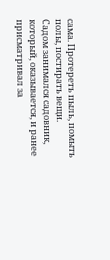сама. Протереть пыль, помыть полы, постирать вещи.
Садом занимался садовник, который, оказывается, и ранее присматривал за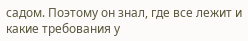садом. Поэтому он знал, где все лежит и какие требования у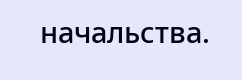начальства.